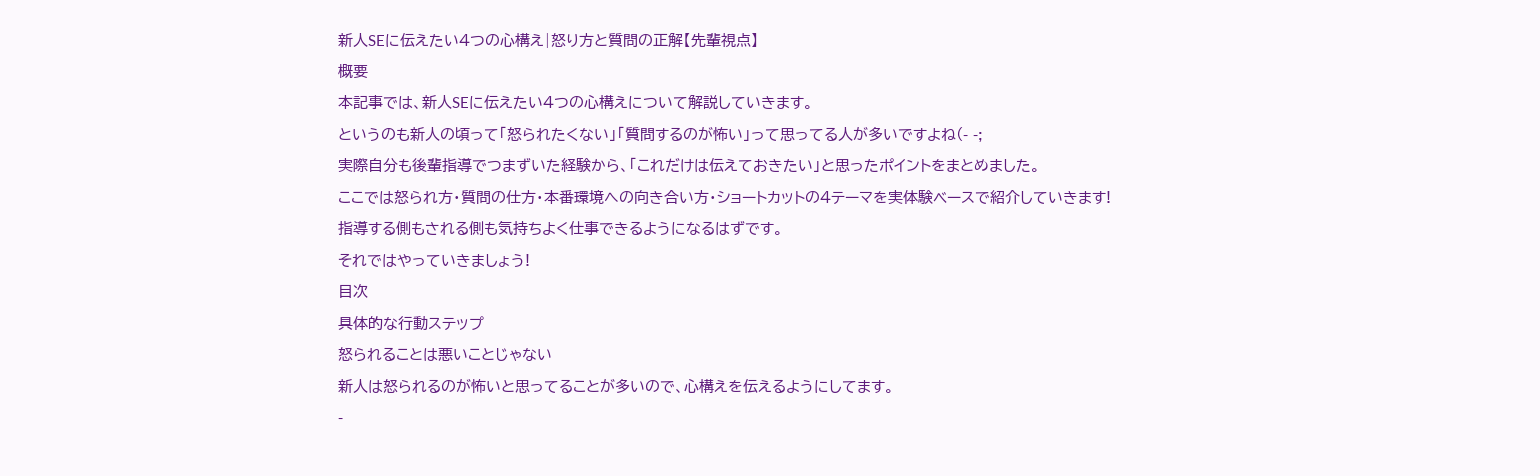新人SEに伝えたい4つの心構え|怒り方と質問の正解【先輩視点】
概要
本記事では、新人SEに伝えたい4つの心構えについて解説していきます。
というのも新人の頃って「怒られたくない」「質問するのが怖い」って思ってる人が多いですよね(- -;
実際自分も後輩指導でつまずいた経験から、「これだけは伝えておきたい」と思ったポイントをまとめました。
ここでは怒られ方・質問の仕方・本番環境への向き合い方・ショートカットの4テーマを実体験ベースで紹介していきます!
指導する側もされる側も気持ちよく仕事できるようになるはずです。
それではやっていきましょう!
目次
具体的な行動ステップ
怒られることは悪いことじゃない
新人は怒られるのが怖いと思ってることが多いので、心構えを伝えるようにしてます。
-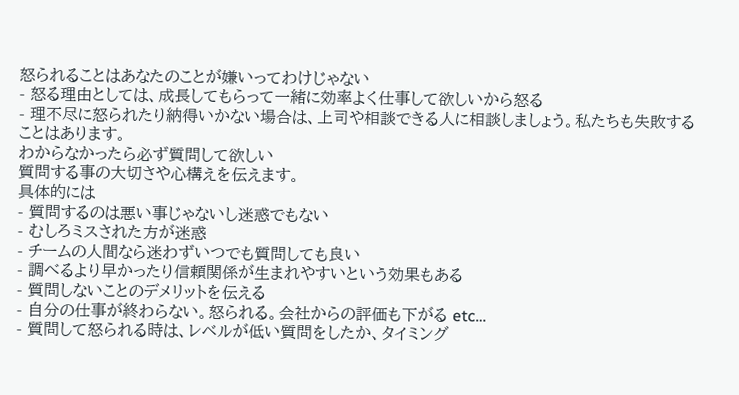怒られることはあなたのことが嫌いってわけじゃない
- 怒る理由としては、成長してもらって一緒に効率よく仕事して欲しいから怒る
- 理不尽に怒られたり納得いかない場合は、上司や相談できる人に相談しましょう。私たちも失敗することはあります。
わからなかったら必ず質問して欲しい
質問する事の大切さや心構えを伝えます。
具体的には
- 質問するのは悪い事じゃないし迷惑でもない
- むしろミスされた方が迷惑
- チームの人間なら迷わずいつでも質問しても良い
- 調べるより早かったり信頼関係が生まれやすいという効果もある
- 質問しないことのデメリットを伝える
- 自分の仕事が終わらない。怒られる。会社からの評価も下がる etc…
- 質問して怒られる時は、レベルが低い質問をしたか、タイミング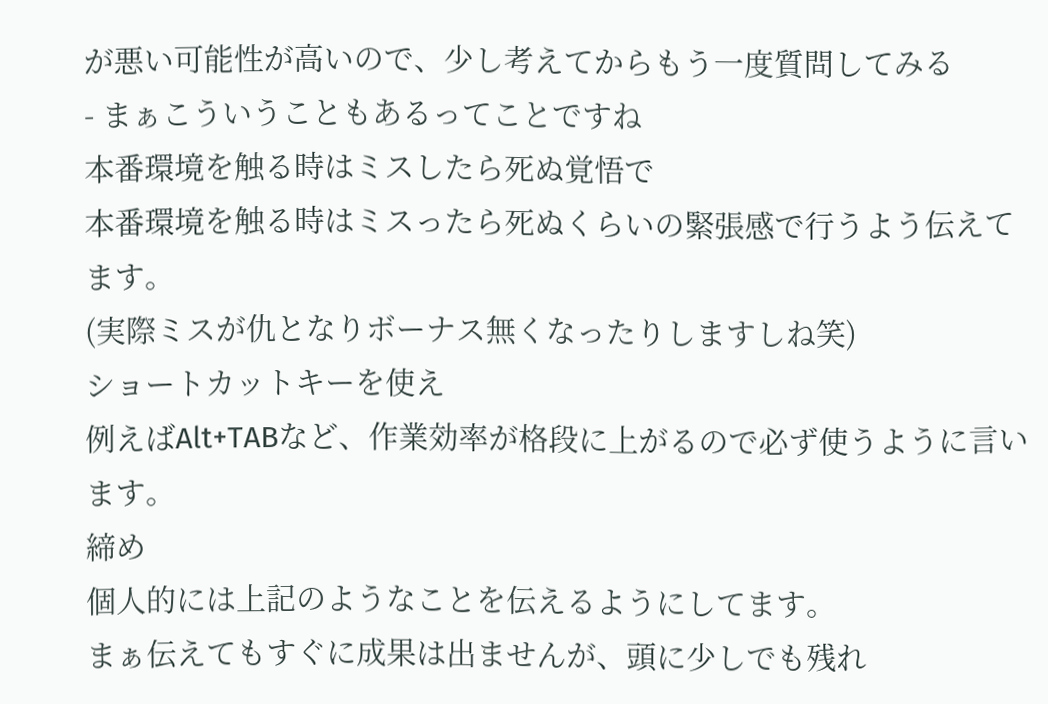が悪い可能性が高いので、少し考えてからもう一度質問してみる
- まぁこういうこともあるってことですね
本番環境を触る時はミスしたら死ぬ覚悟で
本番環境を触る時はミスったら死ぬくらいの緊張感で行うよう伝えてます。
(実際ミスが仇となりボーナス無くなったりしますしね笑)
ショートカットキーを使え
例えばAlt+TABなど、作業効率が格段に上がるので必ず使うように言います。
締め
個人的には上記のようなことを伝えるようにしてます。
まぁ伝えてもすぐに成果は出ませんが、頭に少しでも残れ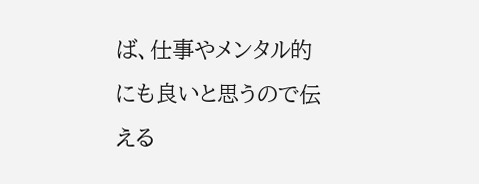ば、仕事やメンタル的にも良いと思うので伝える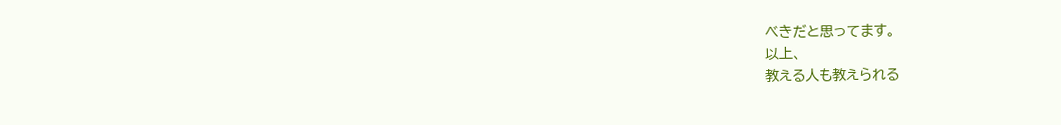べきだと思ってます。
以上、
教える人も教えられる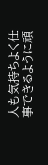人も気持ちよく仕事できるように頑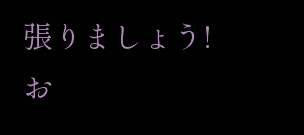張りましょう!
お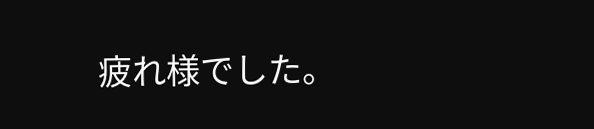疲れ様でした。